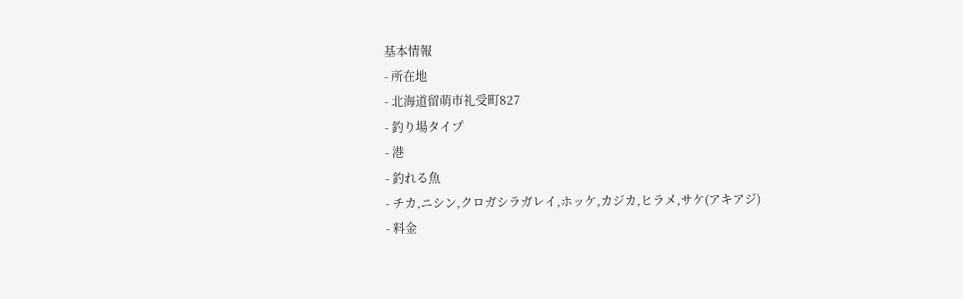基本情報
- 所在地
- 北海道留萌市礼受町827
- 釣り場タイプ
- 港
- 釣れる魚
- チカ,ニシン,クロガシラガレイ,ホッケ,カジカ,ヒラメ,サケ(アキアジ)
- 料金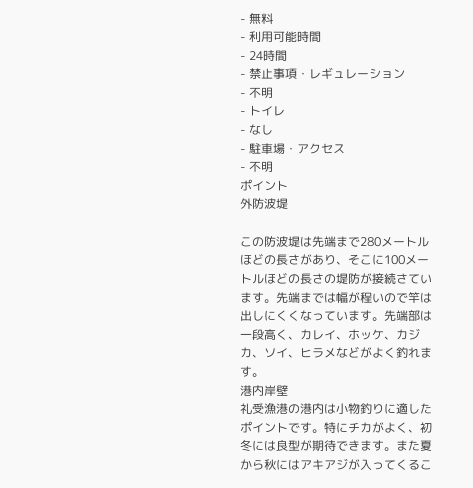- 無料
- 利用可能時間
- 24時間
- 禁止事項・レギュレーション
- 不明
- トイレ
- なし
- 駐車場・アクセス
- 不明
ポイント
外防波堤

この防波堤は先端まで280メートルほどの長さがあり、そこに100メートルほどの長さの堤防が接続さています。先端までは幅が程いので竿は出しにくくなっています。先端部は一段高く、カレイ、ホッケ、カジカ、ソイ、ヒラメなどがよく釣れます。
港内岸壁
礼受漁港の港内は小物釣りに適したポイントです。特にチカがよく、初冬には良型が期待できます。また夏から秋にはアキアジが入ってくるこ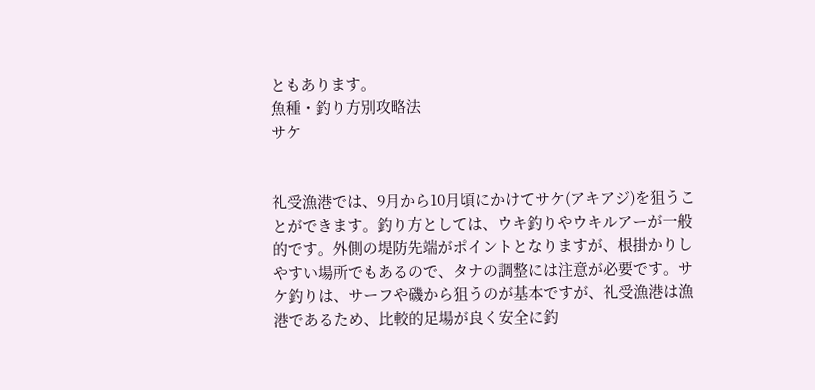ともあります。
魚種・釣り方別攻略法
サケ


礼受漁港では、9月から10月頃にかけてサケ(アキアジ)を狙うことができます。釣り方としては、ウキ釣りやウキルアーが一般的です。外側の堤防先端がポイントとなりますが、根掛かりしやすい場所でもあるので、タナの調整には注意が必要です。サケ釣りは、サーフや磯から狙うのが基本ですが、礼受漁港は漁港であるため、比較的足場が良く安全に釣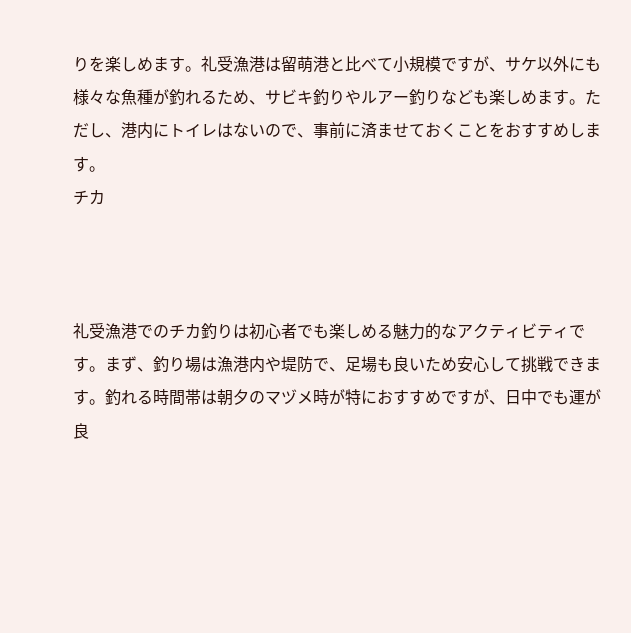りを楽しめます。礼受漁港は留萌港と比べて小規模ですが、サケ以外にも様々な魚種が釣れるため、サビキ釣りやルアー釣りなども楽しめます。ただし、港内にトイレはないので、事前に済ませておくことをおすすめします。
チカ



礼受漁港でのチカ釣りは初心者でも楽しめる魅力的なアクティビティです。まず、釣り場は漁港内や堤防で、足場も良いため安心して挑戦できます。釣れる時間帯は朝夕のマヅメ時が特におすすめですが、日中でも運が良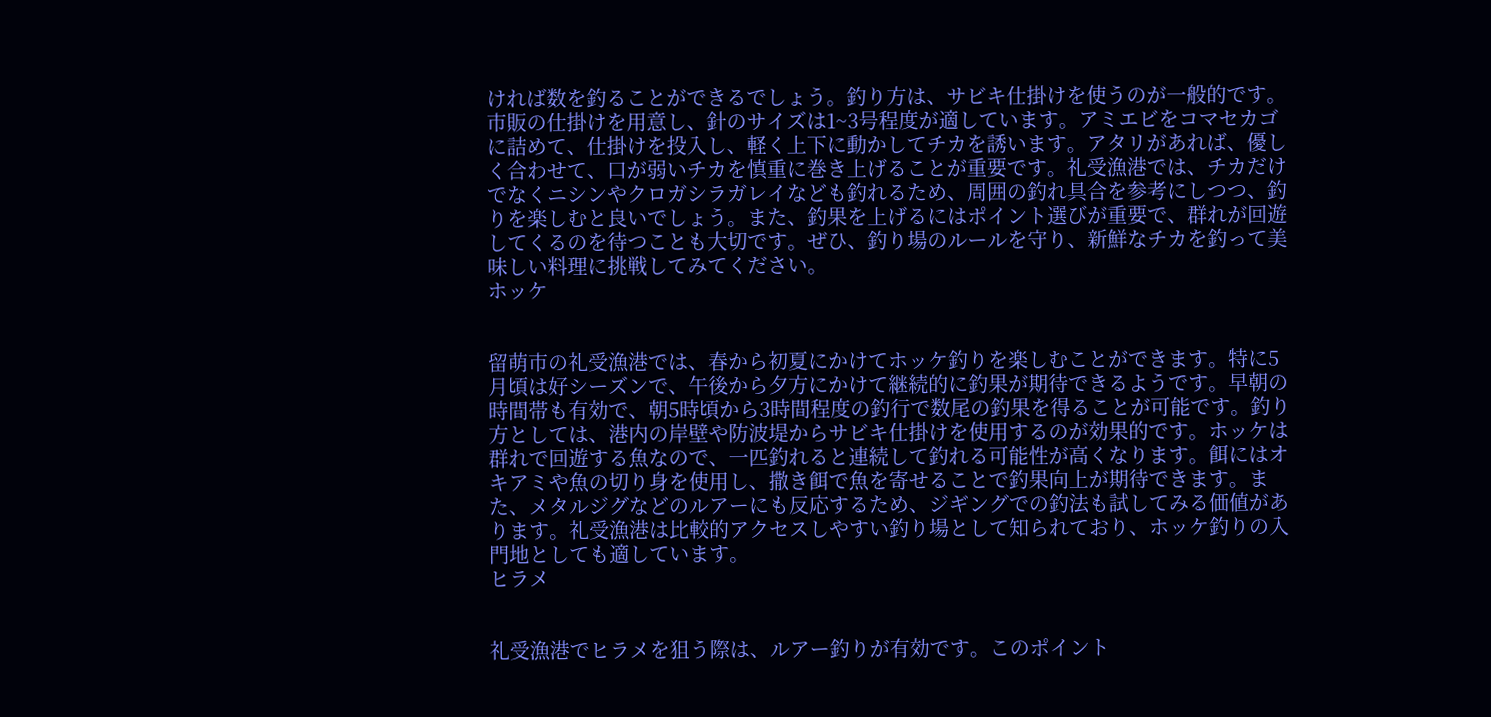ければ数を釣ることができるでしょう。釣り方は、サビキ仕掛けを使うのが一般的です。市販の仕掛けを用意し、針のサイズは1~3号程度が適しています。アミエビをコマセカゴに詰めて、仕掛けを投入し、軽く上下に動かしてチカを誘います。アタリがあれば、優しく合わせて、口が弱いチカを慎重に巻き上げることが重要です。礼受漁港では、チカだけでなくニシンやクロガシラガレイなども釣れるため、周囲の釣れ具合を参考にしつつ、釣りを楽しむと良いでしょう。また、釣果を上げるにはポイント選びが重要で、群れが回遊してくるのを待つことも大切です。ぜひ、釣り場のルールを守り、新鮮なチカを釣って美味しい料理に挑戦してみてください。
ホッケ


留萌市の礼受漁港では、春から初夏にかけてホッケ釣りを楽しむことができます。特に5月頃は好シーズンで、午後から夕方にかけて継続的に釣果が期待できるようです。早朝の時間帯も有効で、朝5時頃から3時間程度の釣行で数尾の釣果を得ることが可能です。釣り方としては、港内の岸壁や防波堤からサビキ仕掛けを使用するのが効果的です。ホッケは群れで回遊する魚なので、一匹釣れると連続して釣れる可能性が高くなります。餌にはオキアミや魚の切り身を使用し、撒き餌で魚を寄せることで釣果向上が期待できます。また、メタルジグなどのルアーにも反応するため、ジギングでの釣法も試してみる価値があります。礼受漁港は比較的アクセスしやすい釣り場として知られており、ホッケ釣りの入門地としても適しています。
ヒラメ


礼受漁港でヒラメを狙う際は、ルアー釣りが有効です。このポイント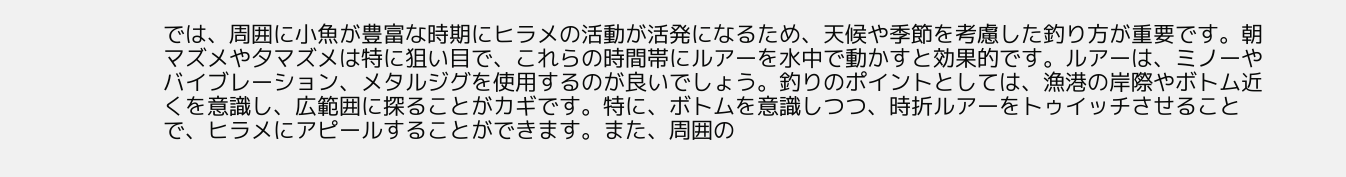では、周囲に小魚が豊富な時期にヒラメの活動が活発になるため、天候や季節を考慮した釣り方が重要です。朝マズメや夕マズメは特に狙い目で、これらの時間帯にルアーを水中で動かすと効果的です。ルアーは、ミノーやバイブレーション、メタルジグを使用するのが良いでしょう。釣りのポイントとしては、漁港の岸際やボトム近くを意識し、広範囲に探ることがカギです。特に、ボトムを意識しつつ、時折ルアーをトゥイッチさせることで、ヒラメにアピールすることができます。また、周囲の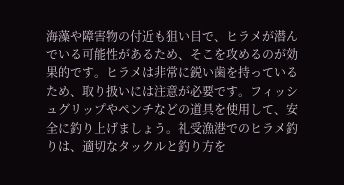海藻や障害物の付近も狙い目で、ヒラメが潜んでいる可能性があるため、そこを攻めるのが効果的です。ヒラメは非常に鋭い歯を持っているため、取り扱いには注意が必要です。フィッシュグリップやペンチなどの道具を使用して、安全に釣り上げましょう。礼受漁港でのヒラメ釣りは、適切なタックルと釣り方を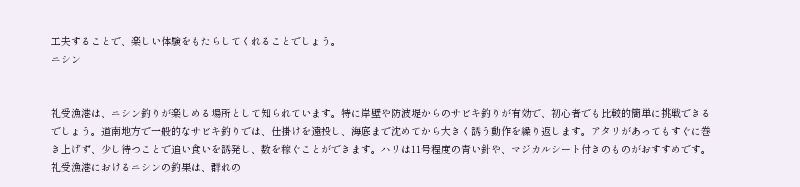工夫することで、楽しい体験をもたらしてくれることでしょう。
ニシン


礼受漁港は、ニシン釣りが楽しめる場所として知られています。特に岸壁や防波堤からのサビキ釣りが有効で、初心者でも比較的簡単に挑戦できるでしょう。道南地方で一般的なサビキ釣りでは、仕掛けを遠投し、海底まで沈めてから大きく誘う動作を繰り返します。アタリがあってもすぐに巻き上げず、少し待つことで追い食いを誘発し、数を稼ぐことができます。ハリは11号程度の青い針や、マジカルシート付きのものがおすすめです。礼受漁港におけるニシンの釣果は、群れの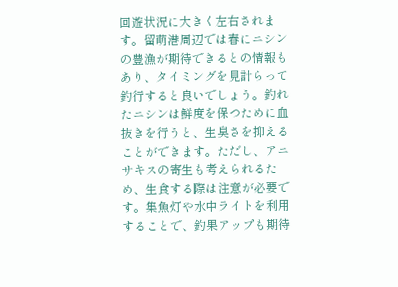回遊状況に大きく左右されます。留萌港周辺では春にニシンの豊漁が期待できるとの情報もあり、タイミングを見計らって釣行すると良いでしょう。釣れたニシンは鮮度を保つために血抜きを行うと、生臭さを抑えることができます。ただし、アニサキスの寄生も考えられるため、生食する際は注意が必要です。集魚灯や水中ライトを利用することで、釣果アップも期待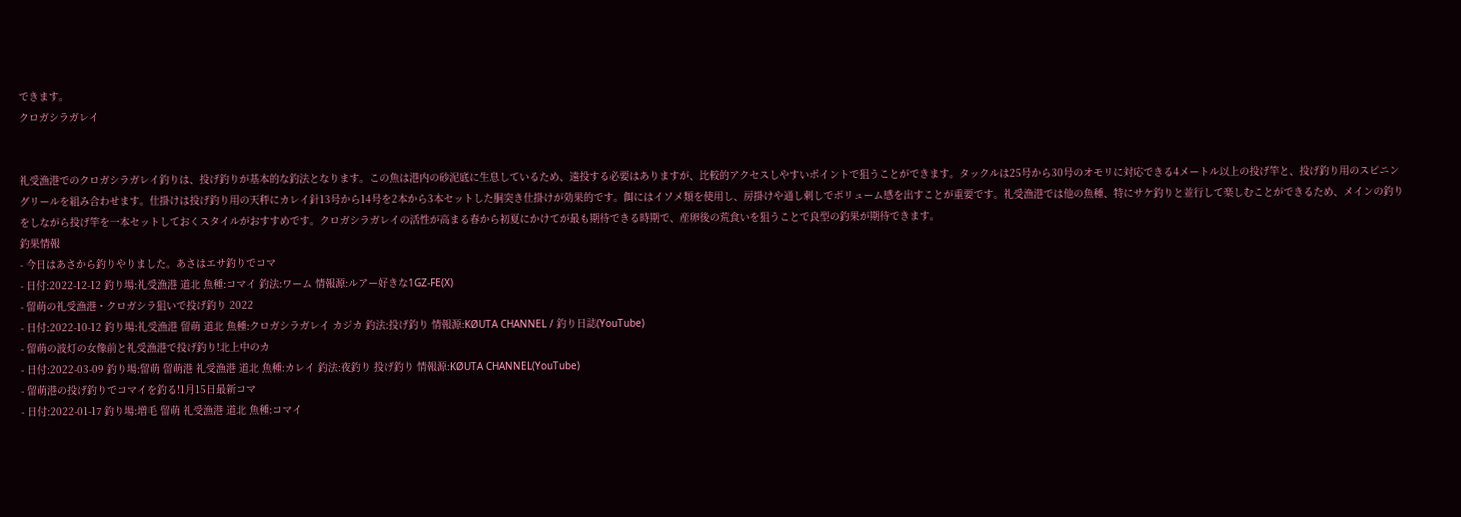できます。
クロガシラガレイ


礼受漁港でのクロガシラガレイ釣りは、投げ釣りが基本的な釣法となります。この魚は港内の砂泥底に生息しているため、遠投する必要はありますが、比較的アクセスしやすいポイントで狙うことができます。タックルは25号から30号のオモリに対応できる4メートル以上の投げ竿と、投げ釣り用のスピニングリールを組み合わせます。仕掛けは投げ釣り用の天秤にカレイ針13号から14号を2本から3本セットした胴突き仕掛けが効果的です。餌にはイソメ類を使用し、房掛けや通し刺しでボリューム感を出すことが重要です。礼受漁港では他の魚種、特にサケ釣りと並行して楽しむことができるため、メインの釣りをしながら投げ竿を一本セットしておくスタイルがおすすめです。クロガシラガレイの活性が高まる春から初夏にかけてが最も期待できる時期で、産卵後の荒食いを狙うことで良型の釣果が期待できます。
釣果情報
- 今日はあさから釣りやりました。あさはエサ釣りでコマ
- 日付:2022-12-12 釣り場:礼受漁港 道北 魚種:コマイ 釣法:ワーム 情報源:ルアー好きな1GZ-FE(X)
- 留萌の礼受漁港・クロガシラ狙いで投げ釣り 2022
- 日付:2022-10-12 釣り場:礼受漁港 留萌 道北 魚種:クロガシラガレイ カジカ 釣法:投げ釣り 情報源:KØUTA CHANNEL / 釣り日誌(YouTube)
- 留萌の波灯の女像前と礼受漁港で投げ釣り!北上中のカ
- 日付:2022-03-09 釣り場:留萌 留萌港 礼受漁港 道北 魚種:カレイ 釣法:夜釣り 投げ釣り 情報源:KØUTA CHANNEL(YouTube)
- 留萌港の投げ釣りでコマイを釣る!1月15日最新コマ
- 日付:2022-01-17 釣り場:増毛 留萌 礼受漁港 道北 魚種:コマイ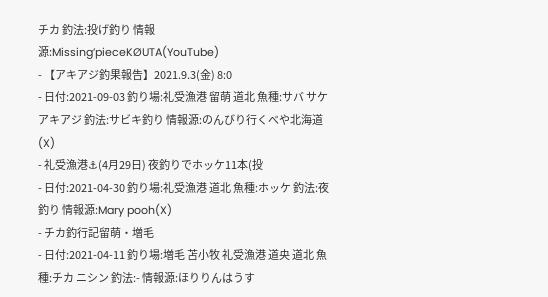チカ 釣法:投げ釣り 情報源:Missing’pieceKØUTA(YouTube)
- 【アキアジ釣果報告】2021.9.3(金) 8:0
- 日付:2021-09-03 釣り場:礼受漁港 留萌 道北 魚種:サバ サケ アキアジ 釣法:サビキ釣り 情報源:のんびり行くべや北海道(X)
- 礼受漁港⚓(4月29日) 夜釣りでホッケ11本(投
- 日付:2021-04-30 釣り場:礼受漁港 道北 魚種:ホッケ 釣法:夜釣り 情報源:Mary pooh(X)
- チカ釣行記留萌・増毛
- 日付:2021-04-11 釣り場:増毛 苫小牧 礼受漁港 道央 道北 魚種:チカ ニシン 釣法:- 情報源:ほりりんはうす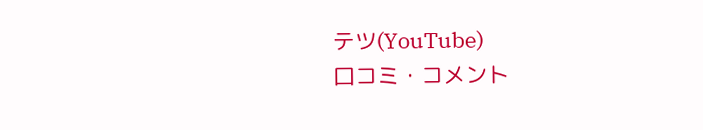テツ(YouTube)
口コミ・コメント